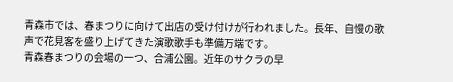青森市では、春まつりに向けて出店の受け付けが行われました。長年、自慢の歌声で花見客を盛り上げてきた演歌歌手も準備万端です。
青森春まつりの会場の一つ、合浦公園。近年のサクラの早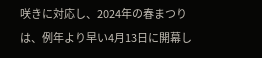咲きに対応し、2024年の春まつりは、例年より早い4月13日に開幕し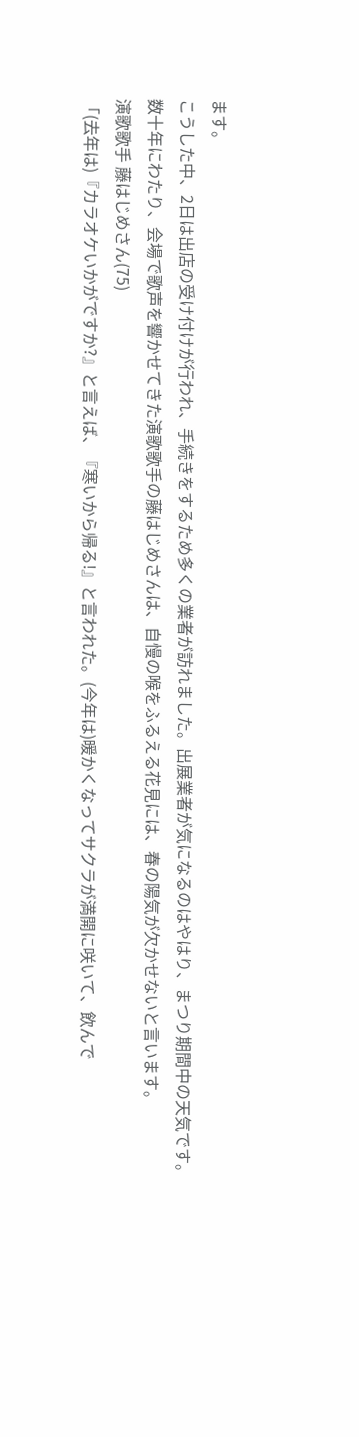ます。
こうした中、2日は出店の受け付けが行われ、手続きをするため多くの業者が訪れました。出展業者が気になるのはやはり、まつり期間中の天気です。
数十年にわたり、会場で歌声を響かせてきた演歌歌手の藤はじめさんは、自慢の喉をふるえる花見には、春の陽気が欠かせないと言います。
演歌歌手 藤はじめさん(75)
「(去年は)『カラオケいかがですか?』と言えば、『寒いから帰る!』と言われた。(今年は)暖かくなってサクラが満開に咲いて、飲んで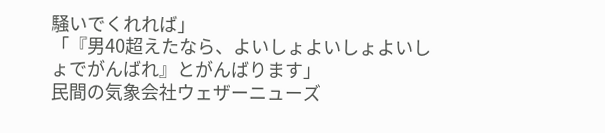騒いでくれれば」
「『男40超えたなら、よいしょよいしょよいしょでがんばれ』とがんばります」
民間の気象会社ウェザーニューズ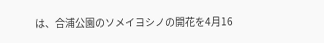は、合浦公園のソメイヨシノの開花を4月16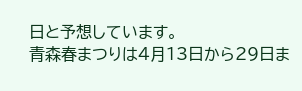日と予想しています。
青森春まつりは4月13日から29日ま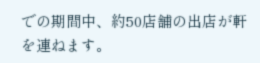での期間中、約50店舗の出店が軒を連ねます。